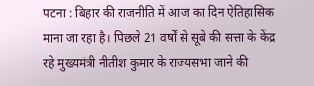पटना : बिहार की राजनीति में आज का दिन ऐतिहासिक माना जा रहा है। पिछले 21 वर्षों से सूबे की सत्ता के केंद्र रहे मुख्यमंत्री नीतीश कुमार के राज्यसभा जाने की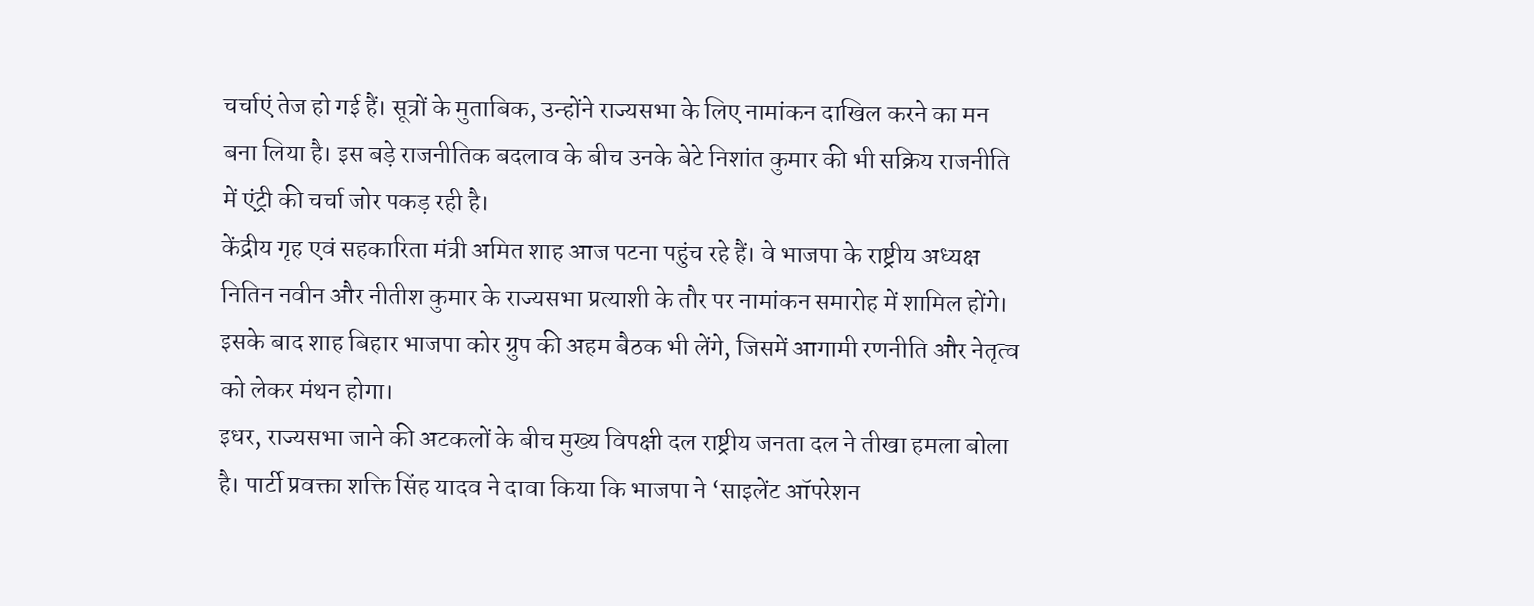चर्चाएं तेज हो गई हैं। सूत्रों के मुताबिक, उन्होंने राज्यसभा के लिए नामांकन दाखिल करने का मन बना लिया है। इस बड़े राजनीतिक बदलाव के बीच उनके बेटे निशांत कुमार की भी सक्रिय राजनीति में एंट्री की चर्चा जोर पकड़ रही है।
केंद्रीय गृह एवं सहकारिता मंत्री अमित शाह आज पटना पहुंच रहे हैं। वे भाजपा के राष्ट्रीय अध्यक्ष नितिन नवीन और नीतीश कुमार के राज्यसभा प्रत्याशी के तौर पर नामांकन समारोह में शामिल होंगे। इसके बाद शाह बिहार भाजपा कोर ग्रुप की अहम बैठक भी लेंगे, जिसमें आगामी रणनीति और नेतृत्व को लेकर मंथन होगा।
इधर, राज्यसभा जाने की अटकलों के बीच मुख्य विपक्षी दल राष्ट्रीय जनता दल ने तीखा हमला बोला है। पार्टी प्रवक्ता शक्ति सिंह यादव ने दावा किया कि भाजपा ने ‘साइलेंट ऑपरेशन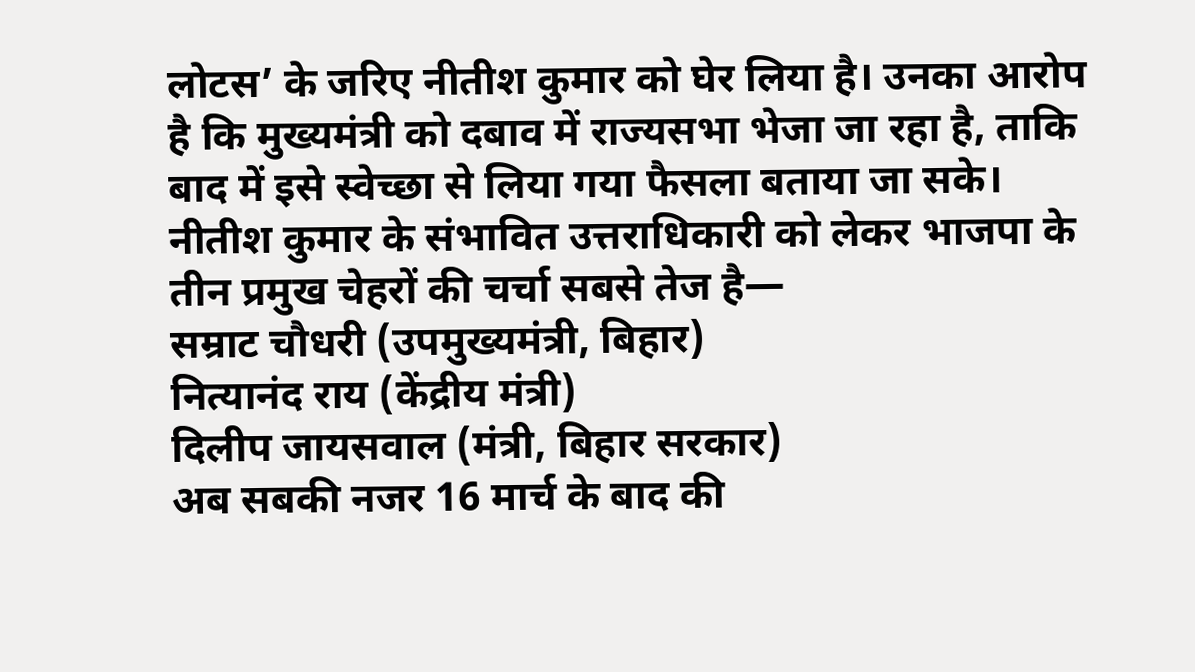लोटस’ के जरिए नीतीश कुमार को घेर लिया है। उनका आरोप है कि मुख्यमंत्री को दबाव में राज्यसभा भेजा जा रहा है, ताकि बाद में इसे स्वेच्छा से लिया गया फैसला बताया जा सके।
नीतीश कुमार के संभावित उत्तराधिकारी को लेकर भाजपा के तीन प्रमुख चेहरों की चर्चा सबसे तेज है—
सम्राट चौधरी (उपमुख्यमंत्री, बिहार)
नित्यानंद राय (केंद्रीय मंत्री)
दिलीप जायसवाल (मंत्री, बिहार सरकार)
अब सबकी नजर 16 मार्च के बाद की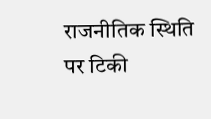राजनीतिक स्थिति पर टिकी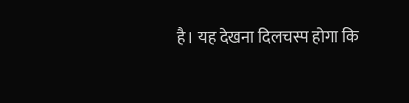है। यह देखना दिलचस्प होगा कि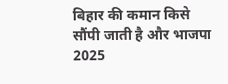बिहार की कमान किसे सौंपी जाती है और भाजपा 2025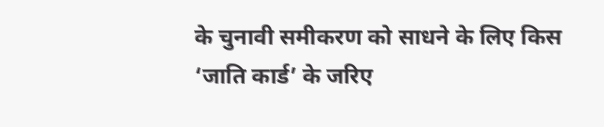के चुनावी समीकरण को साधने के लिए किस ‘जाति कार्ड’ के जरिए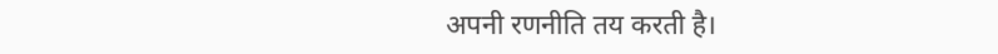अपनी रणनीति तय करती है।